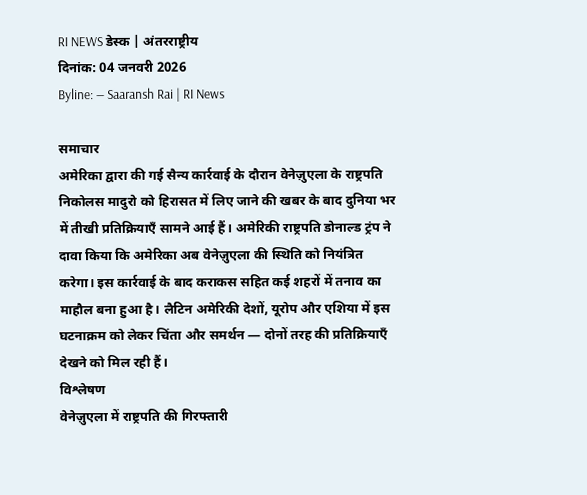RI NEWS डेस्क | अंतरराष्ट्रीय
दिनांक: 04 जनवरी 2026
Byline: — Saaransh Rai | RI News

समाचार
अमेरिका द्वारा की गई सैन्य कार्रवाई के दौरान वेनेज़ुएला के राष्ट्रपति निकोलस मादुरो को हिरासत में लिए जाने की खबर के बाद दुनिया भर में तीखी प्रतिक्रियाएँ सामने आई हैं। अमेरिकी राष्ट्रपति डोनाल्ड ट्रंप ने दावा किया कि अमेरिका अब वेनेज़ुएला की स्थिति को नियंत्रित करेगा। इस कार्रवाई के बाद कराकस सहित कई शहरों में तनाव का माहौल बना हुआ है। लैटिन अमेरिकी देशों, यूरोप और एशिया में इस घटनाक्रम को लेकर चिंता और समर्थन — दोनों तरह की प्रतिक्रियाएँ देखने को मिल रही हैं।
विश्लेषण
वेनेज़ुएला में राष्ट्रपति की गिरफ्तारी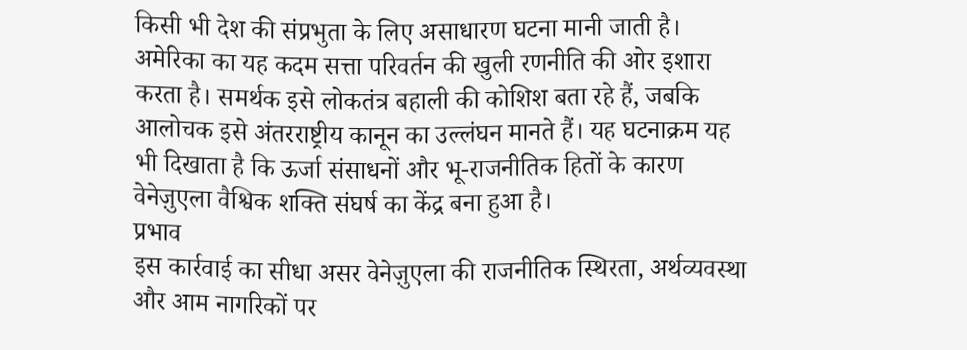किसी भी देश की संप्रभुता के लिए असाधारण घटना मानी जाती है। अमेरिका का यह कदम सत्ता परिवर्तन की खुली रणनीति की ओर इशारा करता है। समर्थक इसे लोकतंत्र बहाली की कोशिश बता रहे हैं, जबकि आलोचक इसे अंतरराष्ट्रीय कानून का उल्लंघन मानते हैं। यह घटनाक्रम यह भी दिखाता है कि ऊर्जा संसाधनों और भू-राजनीतिक हितों के कारण वेनेज़ुएला वैश्विक शक्ति संघर्ष का केंद्र बना हुआ है।
प्रभाव
इस कार्रवाई का सीधा असर वेनेज़ुएला की राजनीतिक स्थिरता, अर्थव्यवस्था और आम नागरिकों पर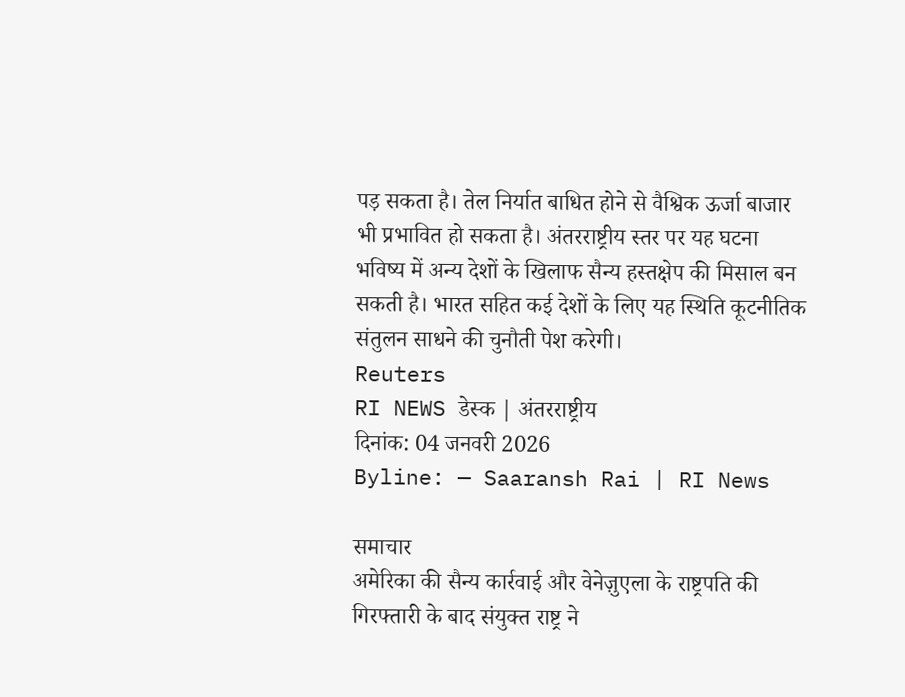पड़ सकता है। तेल निर्यात बाधित होने से वैश्विक ऊर्जा बाजार भी प्रभावित हो सकता है। अंतरराष्ट्रीय स्तर पर यह घटना भविष्य में अन्य देशों के खिलाफ सैन्य हस्तक्षेप की मिसाल बन सकती है। भारत सहित कई देशों के लिए यह स्थिति कूटनीतिक संतुलन साधने की चुनौती पेश करेगी।
Reuters
RI NEWS डेस्क | अंतरराष्ट्रीय
दिनांक: 04 जनवरी 2026
Byline: — Saaransh Rai | RI News

समाचार
अमेरिका की सैन्य कार्रवाई और वेनेज़ुएला के राष्ट्रपति की गिरफ्तारी के बाद संयुक्त राष्ट्र ने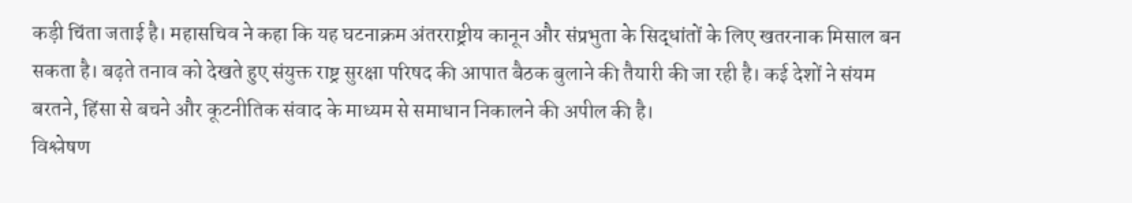कड़ी चिंता जताई है। महासचिव ने कहा कि यह घटनाक्रम अंतरराष्ट्रीय कानून और संप्रभुता के सिद्धांतों के लिए खतरनाक मिसाल बन सकता है। बढ़ते तनाव को देखते हुए संयुक्त राष्ट्र सुरक्षा परिषद की आपात बैठक बुलाने की तैयारी की जा रही है। कई देशों ने संयम बरतने, हिंसा से बचने और कूटनीतिक संवाद के माध्यम से समाधान निकालने की अपील की है।
विश्लेषण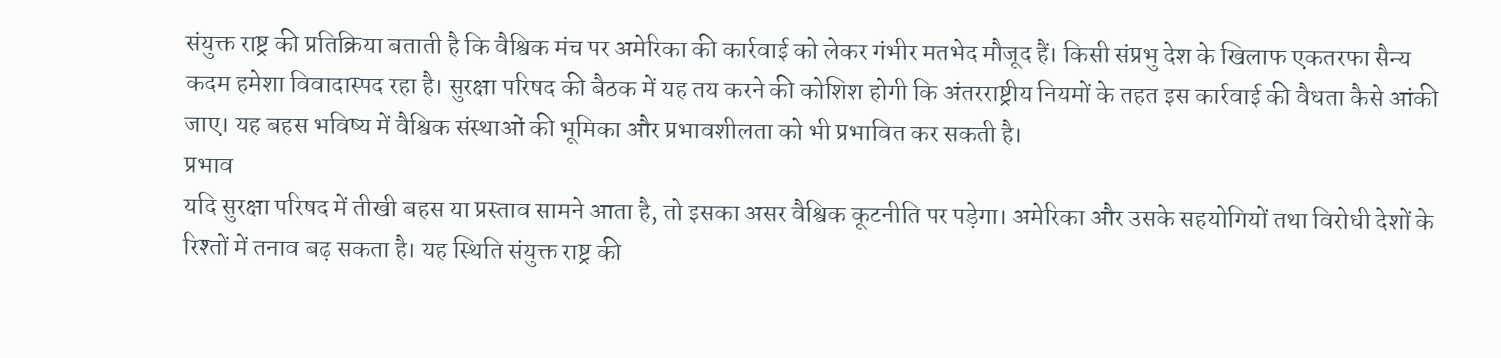संयुक्त राष्ट्र की प्रतिक्रिया बताती है कि वैश्विक मंच पर अमेरिका की कार्रवाई को लेकर गंभीर मतभेद मौजूद हैं। किसी संप्रभु देश के खिलाफ एकतरफा सैन्य कदम हमेशा विवादास्पद रहा है। सुरक्षा परिषद की बैठक में यह तय करने की कोशिश होगी कि अंतरराष्ट्रीय नियमों के तहत इस कार्रवाई की वैधता कैसे आंकी जाए। यह बहस भविष्य में वैश्विक संस्थाओं की भूमिका और प्रभावशीलता को भी प्रभावित कर सकती है।
प्रभाव
यदि सुरक्षा परिषद में तीखी बहस या प्रस्ताव सामने आता है, तो इसका असर वैश्विक कूटनीति पर पड़ेगा। अमेरिका और उसके सहयोगियों तथा विरोधी देशों के रिश्तों में तनाव बढ़ सकता है। यह स्थिति संयुक्त राष्ट्र की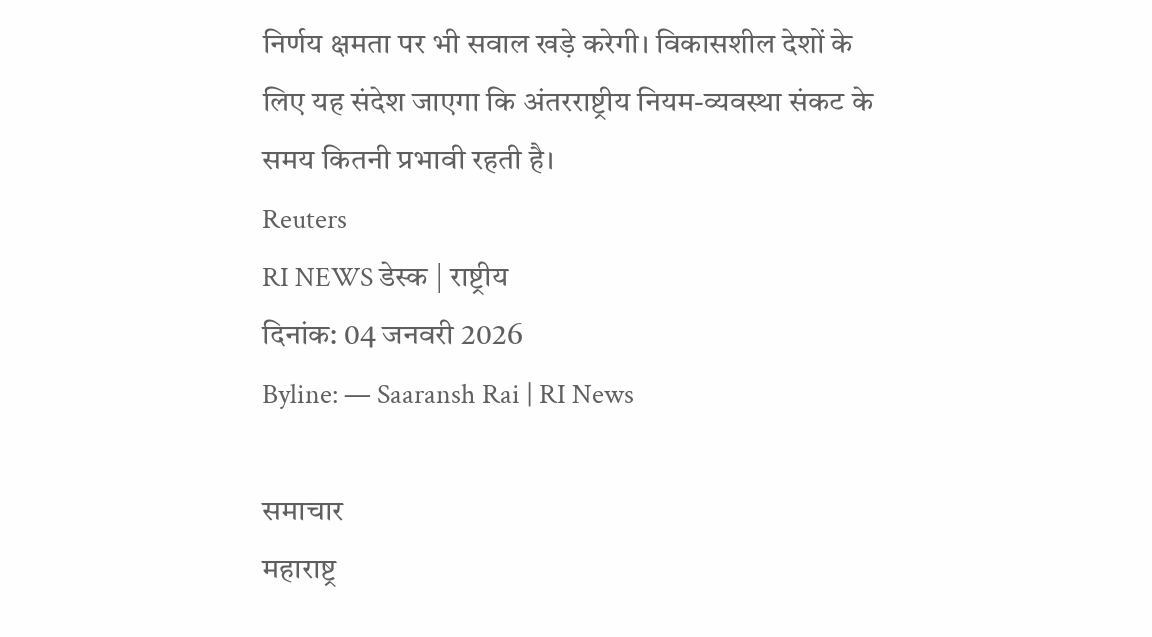निर्णय क्षमता पर भी सवाल खड़े करेगी। विकासशील देशों के लिए यह संदेश जाएगा कि अंतरराष्ट्रीय नियम-व्यवस्था संकट के समय कितनी प्रभावी रहती है।
Reuters
RI NEWS डेस्क | राष्ट्रीय
दिनांक: 04 जनवरी 2026
Byline: — Saaransh Rai | RI News

समाचार
महाराष्ट्र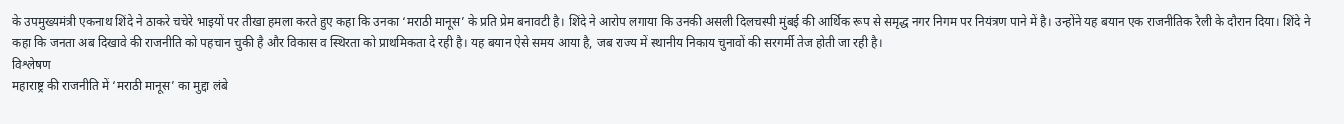के उपमुख्यमंत्री एकनाथ शिंदे ने ठाकरे चचेरे भाइयों पर तीखा हमला करते हुए कहा कि उनका ‘मराठी मानूस’ के प्रति प्रेम बनावटी है। शिंदे ने आरोप लगाया कि उनकी असली दिलचस्पी मुंबई की आर्थिक रूप से समृद्ध नगर निगम पर नियंत्रण पाने में है। उन्होंने यह बयान एक राजनीतिक रैली के दौरान दिया। शिंदे ने कहा कि जनता अब दिखावे की राजनीति को पहचान चुकी है और विकास व स्थिरता को प्राथमिकता दे रही है। यह बयान ऐसे समय आया है, जब राज्य में स्थानीय निकाय चुनावों की सरगर्मी तेज होती जा रही है।
विश्लेषण
महाराष्ट्र की राजनीति में ‘मराठी मानूस’ का मुद्दा लंबे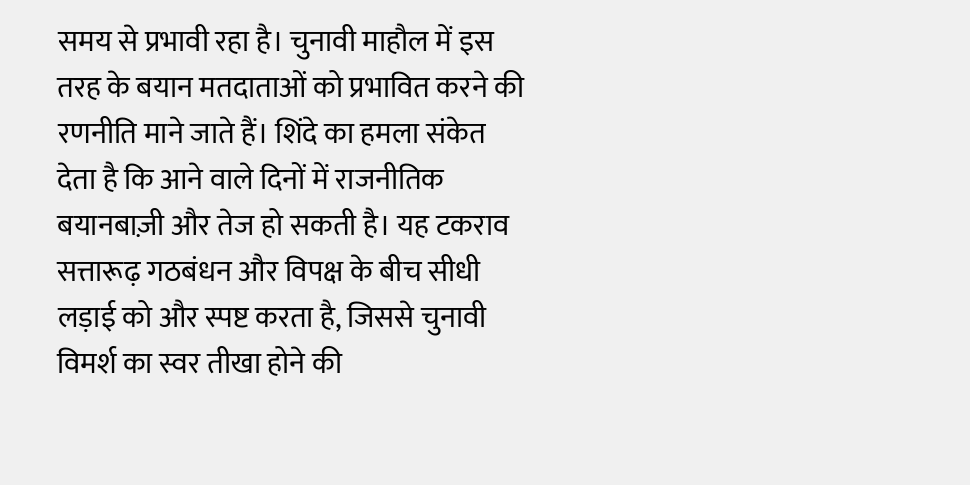समय से प्रभावी रहा है। चुनावी माहौल में इस तरह के बयान मतदाताओं को प्रभावित करने की रणनीति माने जाते हैं। शिंदे का हमला संकेत देता है कि आने वाले दिनों में राजनीतिक बयानबाज़ी और तेज हो सकती है। यह टकराव सत्तारूढ़ गठबंधन और विपक्ष के बीच सीधी लड़ाई को और स्पष्ट करता है, जिससे चुनावी विमर्श का स्वर तीखा होने की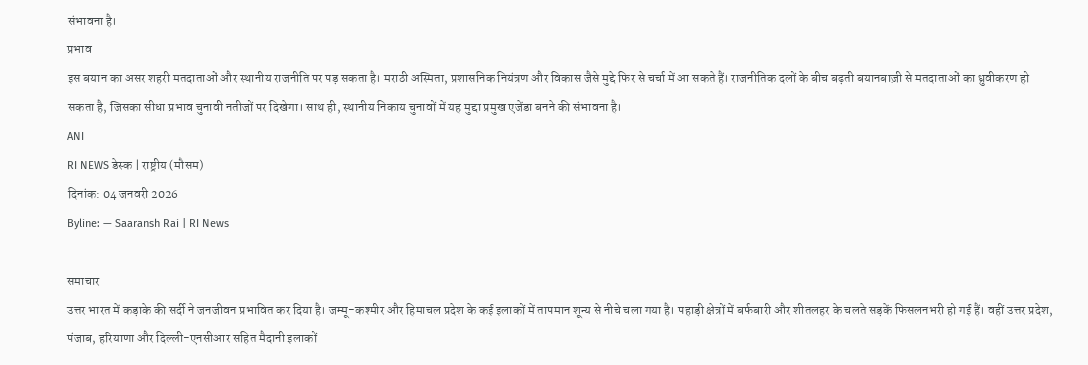संभावना है।
प्रभाव
इस बयान का असर शहरी मतदाताओं और स्थानीय राजनीति पर पड़ सकता है। मराठी अस्मिता, प्रशासनिक नियंत्रण और विकास जैसे मुद्दे फिर से चर्चा में आ सकते हैं। राजनीतिक दलों के बीच बढ़ती बयानबाज़ी से मतदाताओं का ध्रुवीकरण हो सकता है, जिसका सीधा प्रभाव चुनावी नतीजों पर दिखेगा। साथ ही, स्थानीय निकाय चुनावों में यह मुद्दा प्रमुख एजेंडा बनने की संभावना है।
ANI
RI NEWS डेस्क | राष्ट्रीय (मौसम)
दिनांक: 04 जनवरी 2026
Byline: — Saaransh Rai | RI News

समाचार
उत्तर भारत में कड़ाके की सर्दी ने जनजीवन प्रभावित कर दिया है। जम्मू-कश्मीर और हिमाचल प्रदेश के कई इलाकों में तापमान शून्य से नीचे चला गया है। पहाड़ी क्षेत्रों में बर्फबारी और शीतलहर के चलते सड़कें फिसलनभरी हो गई हैं। वहीं उत्तर प्रदेश, पंजाब, हरियाणा और दिल्ली-एनसीआर सहित मैदानी इलाकों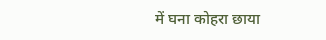में घना कोहरा छाया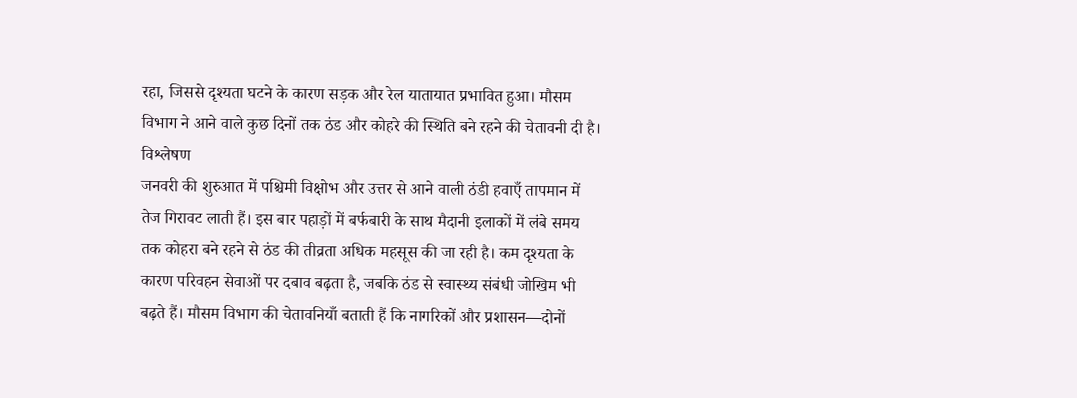रहा, जिससे दृश्यता घटने के कारण सड़क और रेल यातायात प्रभावित हुआ। मौसम विभाग ने आने वाले कुछ दिनों तक ठंड और कोहरे की स्थिति बने रहने की चेतावनी दी है।
विश्लेषण
जनवरी की शुरुआत में पश्चिमी विक्षोभ और उत्तर से आने वाली ठंडी हवाएँ तापमान में तेज गिरावट लाती हैं। इस बार पहाड़ों में बर्फबारी के साथ मैदानी इलाकों में लंबे समय तक कोहरा बने रहने से ठंड की तीव्रता अधिक महसूस की जा रही है। कम दृश्यता के कारण परिवहन सेवाओं पर दबाव बढ़ता है, जबकि ठंड से स्वास्थ्य संबंधी जोखिम भी बढ़ते हैं। मौसम विभाग की चेतावनियाँ बताती हैं कि नागरिकों और प्रशासन—दोनों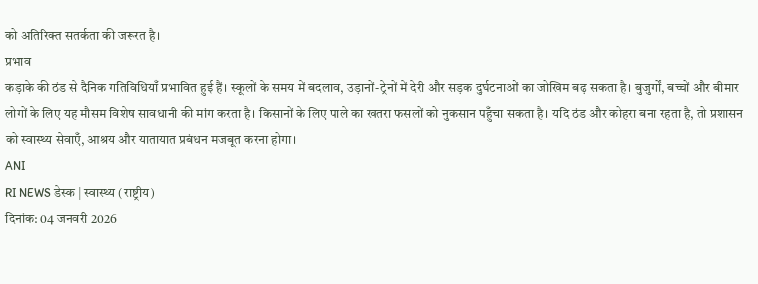को अतिरिक्त सतर्कता की जरूरत है।
प्रभाव
कड़ाके की ठंड से दैनिक गतिविधियाँ प्रभावित हुई हैं। स्कूलों के समय में बदलाव, उड़ानों-ट्रेनों में देरी और सड़क दुर्घटनाओं का जोखिम बढ़ सकता है। बुजुर्गों, बच्चों और बीमार लोगों के लिए यह मौसम विशेष सावधानी की मांग करता है। किसानों के लिए पाले का खतरा फसलों को नुकसान पहुँचा सकता है। यदि ठंड और कोहरा बना रहता है, तो प्रशासन को स्वास्थ्य सेवाएँ, आश्रय और यातायात प्रबंधन मजबूत करना होगा।
ANI
RI NEWS डेस्क | स्वास्थ्य (राष्ट्रीय)
दिनांक: 04 जनवरी 2026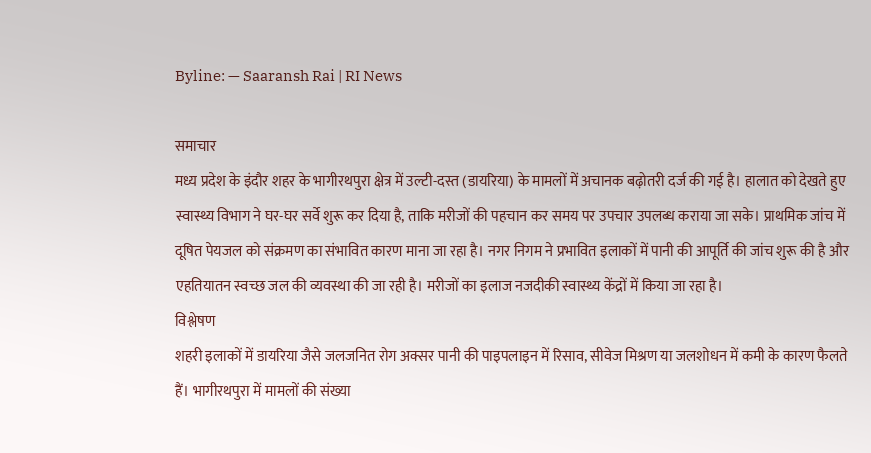Byline: — Saaransh Rai | RI News

समाचार
मध्य प्रदेश के इंदौर शहर के भागीरथपुरा क्षेत्र में उल्टी-दस्त (डायरिया) के मामलों में अचानक बढ़ोतरी दर्ज की गई है। हालात को देखते हुए स्वास्थ्य विभाग ने घर-घर सर्वे शुरू कर दिया है, ताकि मरीजों की पहचान कर समय पर उपचार उपलब्ध कराया जा सके। प्राथमिक जांच में दूषित पेयजल को संक्रमण का संभावित कारण माना जा रहा है। नगर निगम ने प्रभावित इलाकों में पानी की आपूर्ति की जांच शुरू की है और एहतियातन स्वच्छ जल की व्यवस्था की जा रही है। मरीजों का इलाज नजदीकी स्वास्थ्य केंद्रों में किया जा रहा है।
विश्लेषण
शहरी इलाकों में डायरिया जैसे जलजनित रोग अक्सर पानी की पाइपलाइन में रिसाव, सीवेज मिश्रण या जलशोधन में कमी के कारण फैलते हैं। भागीरथपुरा में मामलों की संख्या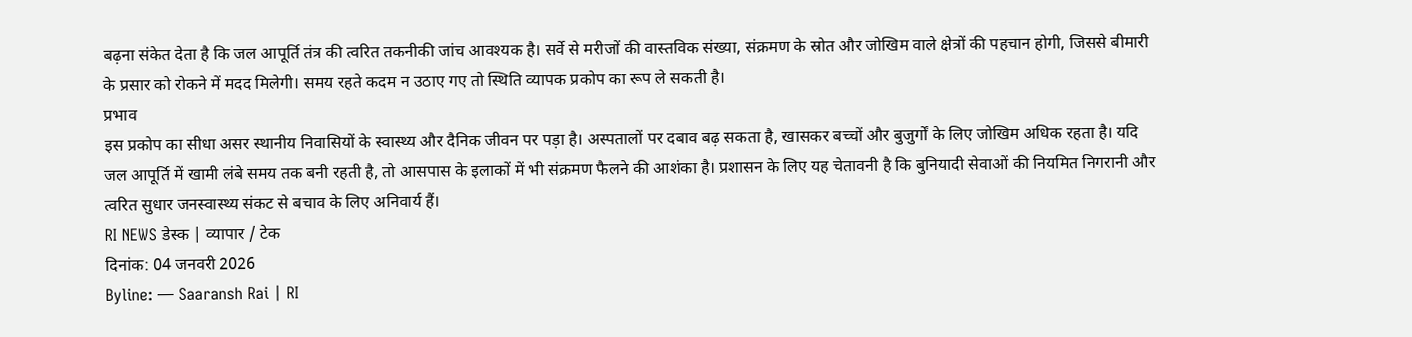बढ़ना संकेत देता है कि जल आपूर्ति तंत्र की त्वरित तकनीकी जांच आवश्यक है। सर्वे से मरीजों की वास्तविक संख्या, संक्रमण के स्रोत और जोखिम वाले क्षेत्रों की पहचान होगी, जिससे बीमारी के प्रसार को रोकने में मदद मिलेगी। समय रहते कदम न उठाए गए तो स्थिति व्यापक प्रकोप का रूप ले सकती है।
प्रभाव
इस प्रकोप का सीधा असर स्थानीय निवासियों के स्वास्थ्य और दैनिक जीवन पर पड़ा है। अस्पतालों पर दबाव बढ़ सकता है, खासकर बच्चों और बुजुर्गों के लिए जोखिम अधिक रहता है। यदि जल आपूर्ति में खामी लंबे समय तक बनी रहती है, तो आसपास के इलाकों में भी संक्रमण फैलने की आशंका है। प्रशासन के लिए यह चेतावनी है कि बुनियादी सेवाओं की नियमित निगरानी और त्वरित सुधार जनस्वास्थ्य संकट से बचाव के लिए अनिवार्य हैं।
RI NEWS डेस्क | व्यापार / टेक
दिनांक: 04 जनवरी 2026
Byline: — Saaransh Rai | RI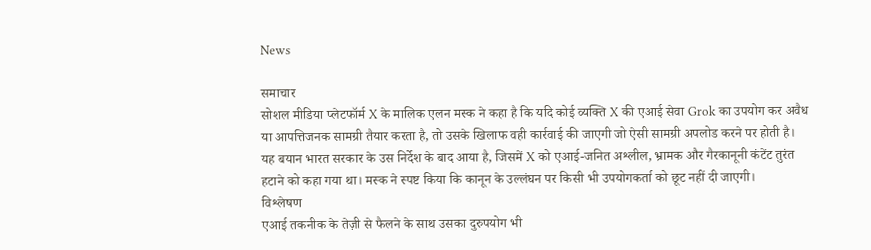News

समाचार
सोशल मीडिया प्लेटफॉर्म X के मालिक एलन मस्क ने कहा है कि यदि कोई व्यक्ति X की एआई सेवा Grok का उपयोग कर अवैध या आपत्तिजनक सामग्री तैयार करता है, तो उसके खिलाफ वही कार्रवाई की जाएगी जो ऐसी सामग्री अपलोड करने पर होती है। यह बयान भारत सरकार के उस निर्देश के बाद आया है, जिसमें X को एआई-जनित अश्लील, भ्रामक और गैरकानूनी कंटेंट तुरंत हटाने को कहा गया था। मस्क ने स्पष्ट किया कि कानून के उल्लंघन पर किसी भी उपयोगकर्ता को छूट नहीं दी जाएगी।
विश्लेषण
एआई तकनीक के तेज़ी से फैलने के साथ उसका दुरुपयोग भी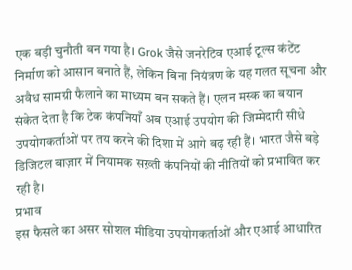एक बड़ी चुनौती बन गया है। Grok जैसे जनरेटिव एआई टूल्स कंटेंट निर्माण को आसान बनाते हैं, लेकिन बिना नियंत्रण के यह गलत सूचना और अवैध सामग्री फैलाने का माध्यम बन सकते हैं। एलन मस्क का बयान संकेत देता है कि टेक कंपनियाँ अब एआई उपयोग की जिम्मेदारी सीधे उपयोगकर्ताओं पर तय करने की दिशा में आगे बढ़ रही हैं। भारत जैसे बड़े डिजिटल बाज़ार में नियामक सख़्ती कंपनियों की नीतियों को प्रभावित कर रही है।
प्रभाव
इस फैसले का असर सोशल मीडिया उपयोगकर्ताओं और एआई आधारित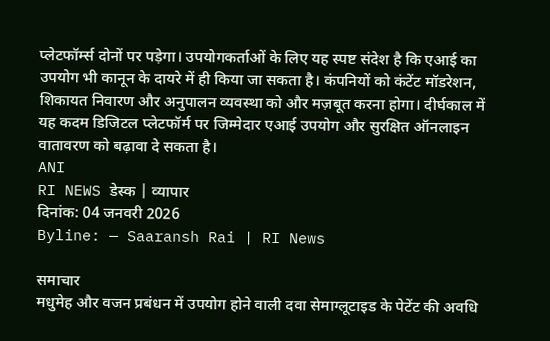प्लेटफॉर्म्स दोनों पर पड़ेगा। उपयोगकर्ताओं के लिए यह स्पष्ट संदेश है कि एआई का उपयोग भी कानून के दायरे में ही किया जा सकता है। कंपनियों को कंटेंट मॉडरेशन, शिकायत निवारण और अनुपालन व्यवस्था को और मज़बूत करना होगा। दीर्घकाल में यह कदम डिजिटल प्लेटफॉर्म पर जिम्मेदार एआई उपयोग और सुरक्षित ऑनलाइन वातावरण को बढ़ावा दे सकता है।
ANI
RI NEWS डेस्क | व्यापार
दिनांक: 04 जनवरी 2026
Byline: — Saaransh Rai | RI News

समाचार
मधुमेह और वजन प्रबंधन में उपयोग होने वाली दवा सेमाग्लूटाइड के पेटेंट की अवधि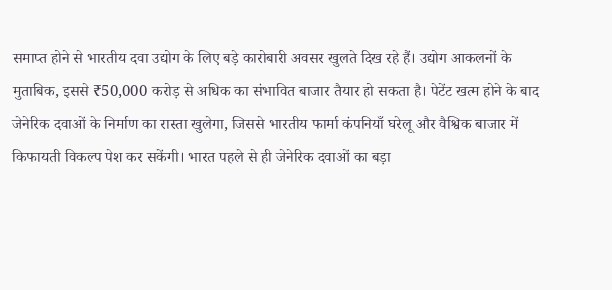समाप्त होने से भारतीय दवा उद्योग के लिए बड़े कारोबारी अवसर खुलते दिख रहे हैं। उद्योग आकलनों के मुताबिक, इससे ₹50,000 करोड़ से अधिक का संभावित बाजार तैयार हो सकता है। पेटेंट खत्म होने के बाद जेनेरिक दवाओं के निर्माण का रास्ता खुलेगा, जिससे भारतीय फार्मा कंपनियाँ घरेलू और वैश्विक बाजार में किफायती विकल्प पेश कर सकेंगी। भारत पहले से ही जेनेरिक दवाओं का बड़ा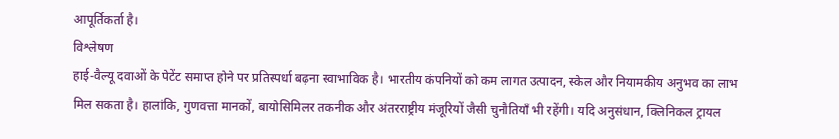आपूर्तिकर्ता है।
विश्लेषण
हाई-वैल्यू दवाओं के पेटेंट समाप्त होने पर प्रतिस्पर्धा बढ़ना स्वाभाविक है। भारतीय कंपनियों को कम लागत उत्पादन, स्केल और नियामकीय अनुभव का लाभ मिल सकता है। हालांकि, गुणवत्ता मानकों, बायोसिमिलर तकनीक और अंतरराष्ट्रीय मंजूरियों जैसी चुनौतियाँ भी रहेंगी। यदि अनुसंधान, क्लिनिकल ट्रायल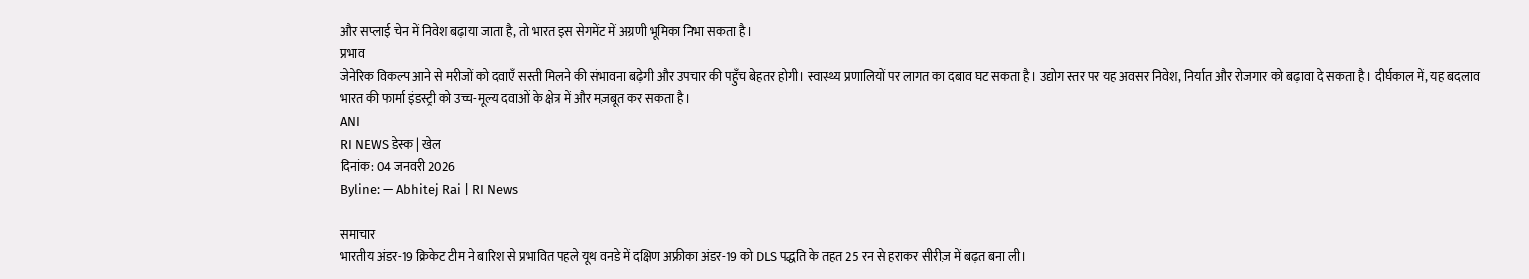और सप्लाई चेन में निवेश बढ़ाया जाता है, तो भारत इस सेगमेंट में अग्रणी भूमिका निभा सकता है।
प्रभाव
जेनेरिक विकल्प आने से मरीजों को दवाएँ सस्ती मिलने की संभावना बढ़ेगी और उपचार की पहुँच बेहतर होगी। स्वास्थ्य प्रणालियों पर लागत का दबाव घट सकता है। उद्योग स्तर पर यह अवसर निवेश, निर्यात और रोजगार को बढ़ावा दे सकता है। दीर्घकाल में, यह बदलाव भारत की फार्मा इंडस्ट्री को उच्च-मूल्य दवाओं के क्षेत्र में और मज़बूत कर सकता है।
ANI
RI NEWS डेस्क | खेल
दिनांक: 04 जनवरी 2026
Byline: — Abhitej Rai | RI News

समाचार
भारतीय अंडर-19 क्रिकेट टीम ने बारिश से प्रभावित पहले यूथ वनडे में दक्षिण अफ्रीका अंडर-19 को DLS पद्धति के तहत 25 रन से हराकर सीरीज़ में बढ़त बना ली।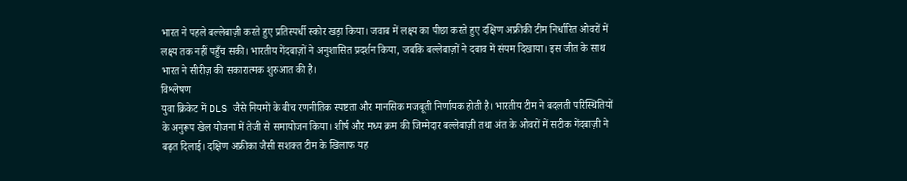भारत ने पहले बल्लेबाज़ी करते हुए प्रतिस्पर्धी स्कोर खड़ा किया। जवाब में लक्ष्य का पीछा करते हुए दक्षिण अफ्रीकी टीम निर्धारित ओवरों में लक्ष्य तक नहीं पहुँच सकी। भारतीय गेंदबाज़ों ने अनुशासित प्रदर्शन किया, जबकि बल्लेबाज़ों ने दबाव में संयम दिखाया। इस जीत के साथ भारत ने सीरीज़ की सकारात्मक शुरुआत की है।
विश्लेषण
युवा क्रिकेट में DLS जैसे नियमों के बीच रणनीतिक स्पष्टता और मानसिक मजबूती निर्णायक होती है। भारतीय टीम ने बदलती परिस्थितियों के अनुरूप खेल योजना में तेजी से समायोजन किया। शीर्ष और मध्य क्रम की जिम्मेदार बल्लेबाज़ी तथा अंत के ओवरों में सटीक गेंदबाज़ी ने बढ़त दिलाई। दक्षिण अफ्रीका जैसी सशक्त टीम के खिलाफ यह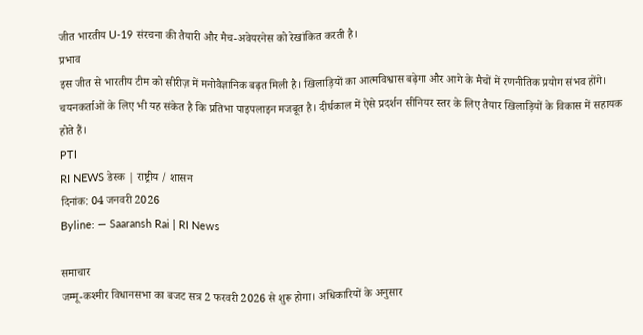जीत भारतीय U-19 संरचना की तैयारी और मैच-अवेयरनेस को रेखांकित करती है।
प्रभाव
इस जीत से भारतीय टीम को सीरीज़ में मनोवैज्ञानिक बढ़त मिली है। खिलाड़ियों का आत्मविश्वास बढ़ेगा और आगे के मैचों में रणनीतिक प्रयोग संभव होंगे। चयनकर्ताओं के लिए भी यह संकेत है कि प्रतिभा पाइपलाइन मजबूत है। दीर्घकाल में ऐसे प्रदर्शन सीनियर स्तर के लिए तैयार खिलाड़ियों के विकास में सहायक होते हैं।
PTI
RI NEWS डेस्क | राष्ट्रीय / शासन
दिनांक: 04 जनवरी 2026
Byline: — Saaransh Rai | RI News

समाचार
जम्मू-कश्मीर विधानसभा का बजट सत्र 2 फरवरी 2026 से शुरू होगा। अधिकारियों के अनुसार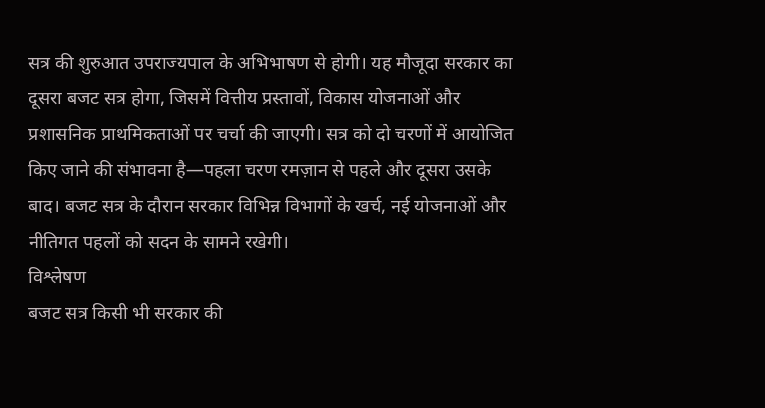सत्र की शुरुआत उपराज्यपाल के अभिभाषण से होगी। यह मौजूदा सरकार का दूसरा बजट सत्र होगा, जिसमें वित्तीय प्रस्तावों, विकास योजनाओं और प्रशासनिक प्राथमिकताओं पर चर्चा की जाएगी। सत्र को दो चरणों में आयोजित किए जाने की संभावना है—पहला चरण रमज़ान से पहले और दूसरा उसके बाद। बजट सत्र के दौरान सरकार विभिन्न विभागों के खर्च, नई योजनाओं और नीतिगत पहलों को सदन के सामने रखेगी।
विश्लेषण
बजट सत्र किसी भी सरकार की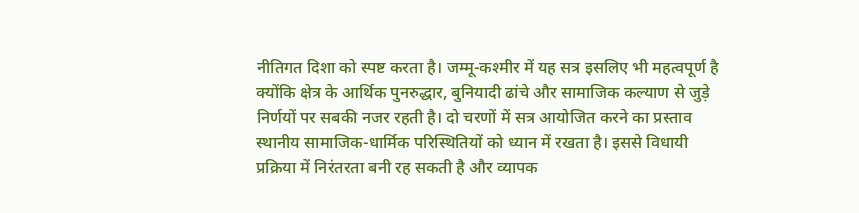नीतिगत दिशा को स्पष्ट करता है। जम्मू-कश्मीर में यह सत्र इसलिए भी महत्वपूर्ण है क्योंकि क्षेत्र के आर्थिक पुनरुद्धार, बुनियादी ढांचे और सामाजिक कल्याण से जुड़े निर्णयों पर सबकी नजर रहती है। दो चरणों में सत्र आयोजित करने का प्रस्ताव स्थानीय सामाजिक-धार्मिक परिस्थितियों को ध्यान में रखता है। इससे विधायी प्रक्रिया में निरंतरता बनी रह सकती है और व्यापक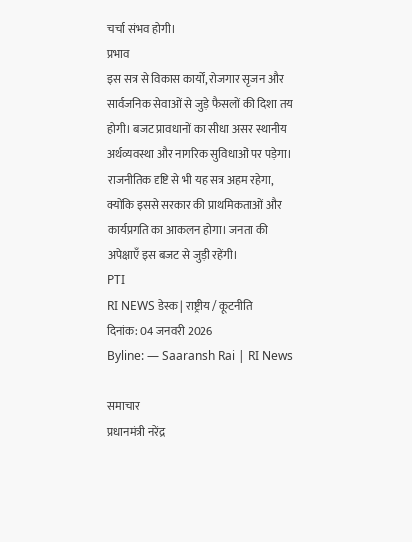चर्चा संभव होगी।
प्रभाव
इस सत्र से विकास कार्यों, रोजगार सृजन और सार्वजनिक सेवाओं से जुड़े फैसलों की दिशा तय होगी। बजट प्रावधानों का सीधा असर स्थानीय अर्थव्यवस्था और नागरिक सुविधाओं पर पड़ेगा। राजनीतिक दृष्टि से भी यह सत्र अहम रहेगा, क्योंकि इससे सरकार की प्राथमिकताओं और कार्यप्रगति का आकलन होगा। जनता की अपेक्षाएँ इस बजट से जुड़ी रहेंगी।
PTI
RI NEWS डेस्क | राष्ट्रीय / कूटनीति
दिनांक: 04 जनवरी 2026
Byline: — Saaransh Rai | RI News

समाचार
प्रधानमंत्री नरेंद्र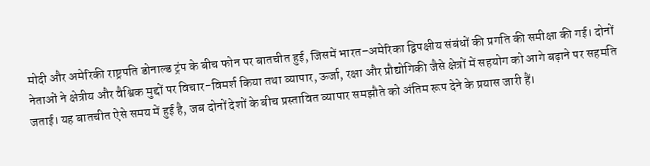मोदी और अमेरिकी राष्ट्रपति डोनाल्ड ट्रंप के बीच फोन पर बातचीत हुई, जिसमें भारत–अमेरिका द्विपक्षीय संबंधों की प्रगति की समीक्षा की गई। दोनों नेताओं ने क्षेत्रीय और वैश्विक मुद्दों पर विचार-विमर्श किया तथा व्यापार, ऊर्जा, रक्षा और प्रौद्योगिकी जैसे क्षेत्रों में सहयोग को आगे बढ़ाने पर सहमति जताई। यह बातचीत ऐसे समय में हुई है, जब दोनों देशों के बीच प्रस्तावित व्यापार समझौते को अंतिम रूप देने के प्रयास जारी हैं।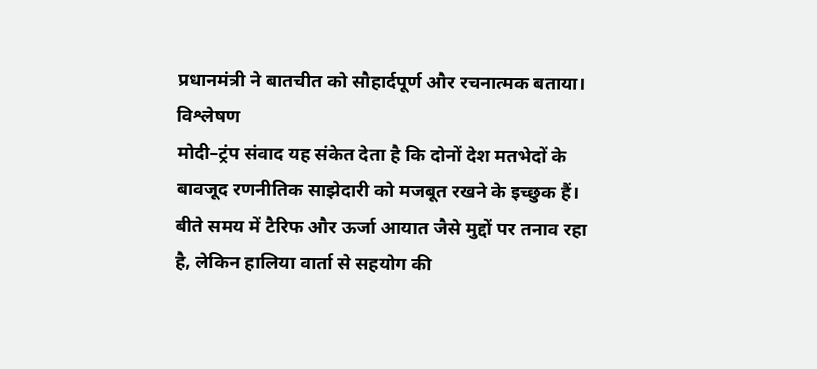प्रधानमंत्री ने बातचीत को सौहार्दपूर्ण और रचनात्मक बताया।
विश्लेषण
मोदी–ट्रंप संवाद यह संकेत देता है कि दोनों देश मतभेदों के बावजूद रणनीतिक साझेदारी को मजबूत रखने के इच्छुक हैं। बीते समय में टैरिफ और ऊर्जा आयात जैसे मुद्दों पर तनाव रहा है, लेकिन हालिया वार्ता से सहयोग की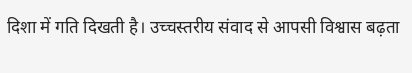दिशा में गति दिखती है। उच्चस्तरीय संवाद से आपसी विश्वास बढ़ता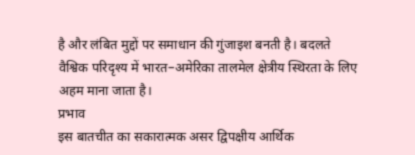है और लंबित मुद्दों पर समाधान की गुंजाइश बनती है। बदलते वैश्विक परिदृश्य में भारत–अमेरिका तालमेल क्षेत्रीय स्थिरता के लिए अहम माना जाता है।
प्रभाव
इस बातचीत का सकारात्मक असर द्विपक्षीय आर्थिक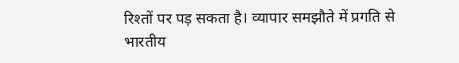रिश्तों पर पड़ सकता है। व्यापार समझौते में प्रगति से भारतीय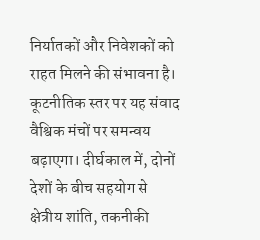निर्यातकों और निवेशकों को राहत मिलने की संभावना है। कूटनीतिक स्तर पर यह संवाद वैश्विक मंचों पर समन्वय बढ़ाएगा। दीर्घकाल में, दोनों देशों के बीच सहयोग से क्षेत्रीय शांति, तकनीकी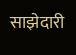साझेदारी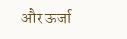और ऊर्जा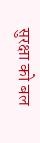सुरक्षा को बल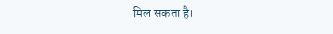मिल सकता है।